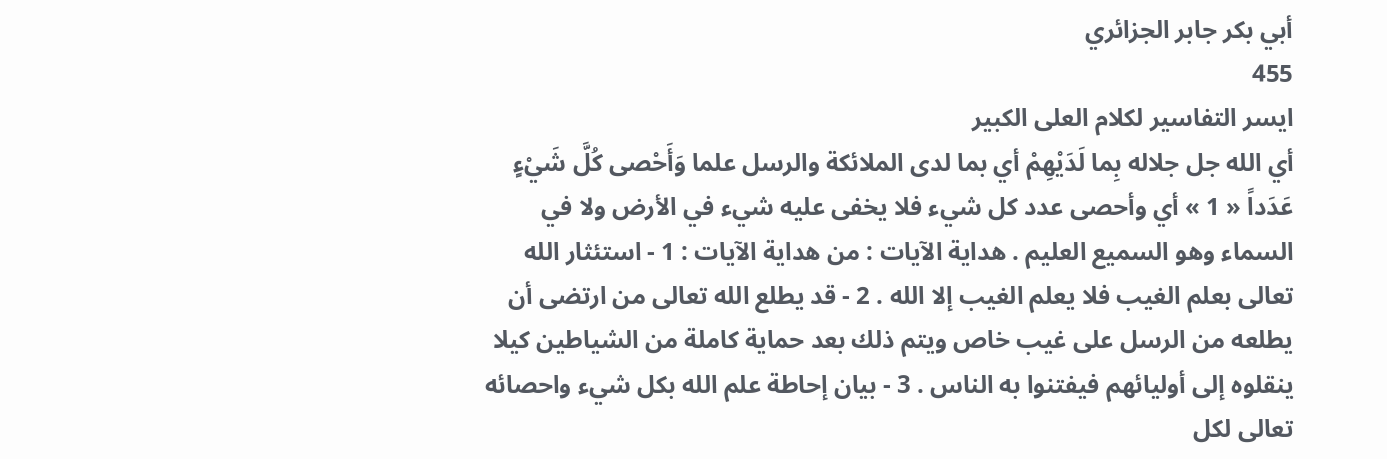أبي بكر جابر الجزائري
455
ايسر التفاسير لكلام العلى الكبير
أي الله جل جلاله بِما لَدَيْهِمْ أي بما لدى الملائكة والرسل علما وَأَحْصى كُلَّ شَيْءٍ عَدَداً « 1 » أي وأحصى عدد كل شيء فلا يخفى عليه شيء في الأرض ولا في السماء وهو السميع العليم . هداية الآيات : من هداية الآيات : 1 - استئثار الله تعالى بعلم الغيب فلا يعلم الغيب إلا الله . 2 - قد يطلع الله تعالى من ارتضى أن يطلعه من الرسل على غيب خاص ويتم ذلك بعد حماية كاملة من الشياطين كيلا ينقلوه إلى أوليائهم فيفتنوا به الناس . 3 - بيان إحاطة علم الله بكل شيء واحصائه تعالى لكل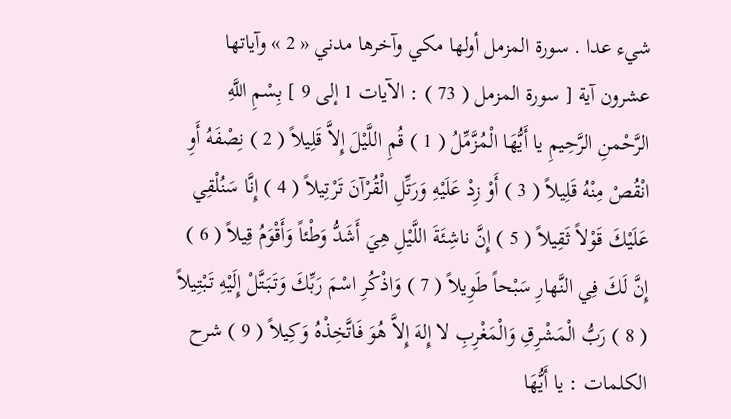شيء عدا . سورة المزمل أولها مكي وآخرها مدني « 2 » وآياتها عشرون آية [ سورة المزمل ( 73 ) : الآيات 1 إلى 9 ] بِسْمِ اللَّهِ الرَّحْمنِ الرَّحِيمِ يا أَيُّهَا الْمُزَّمِّلُ ( 1 ) قُمِ اللَّيْلَ إِلاَّ قَلِيلاً ( 2 ) نِصْفَهُ أَوِ انْقُصْ مِنْهُ قَلِيلاً ( 3 ) أَوْ زِدْ عَلَيْهِ وَرَتِّلِ الْقُرْآنَ تَرْتِيلاً ( 4 ) إِنَّا سَنُلْقِي عَلَيْكَ قَوْلاً ثَقِيلاً ( 5 ) إِنَّ ناشِئَةَ اللَّيْلِ هِيَ أَشَدُّ وَطْئاً وَأَقْوَمُ قِيلاً ( 6 ) إِنَّ لَكَ فِي النَّهارِ سَبْحاً طَوِيلاً ( 7 ) وَاذْكُرِ اسْمَ رَبِّكَ وَتَبَتَّلْ إِلَيْهِ تَبْتِيلاً ( 8 ) رَبُّ الْمَشْرِقِ وَالْمَغْرِبِ لا إِلهَ إِلاَّ هُوَ فَاتَّخِذْهُ وَكِيلاً ( 9 ) شرح الكلمات : يا أَيُّهَا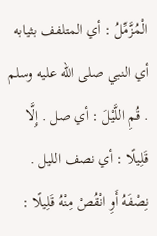الْمُزَّمِّلُ : أي المتلفف بثيابه أي النبي صلى الله عليه وسلم . قُمِ اللَّيْلَ : أي صل . إِلَّا قَلِيلًا : أي نصف الليل . نِصْفَهُ أَوِ انْقُصْ مِنْهُ قَلِيلًا :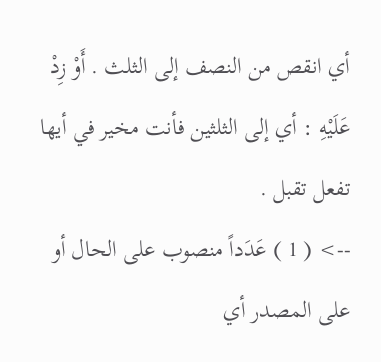أي انقص من النصف إلى الثلث . أَوْ زِدْ عَلَيْهِ : أي إلى الثلثين فأنت مخير في أيها تفعل تقبل .
--> ( 1 ) عَدَداً منصوب على الحال أو على المصدر أي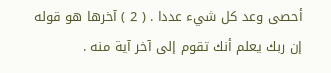أحصى وعد كل شيء عددا . ( 2 ) آخرها هو قوله إن ربك يعلم أنك تقوم إلى آخر آية منه .